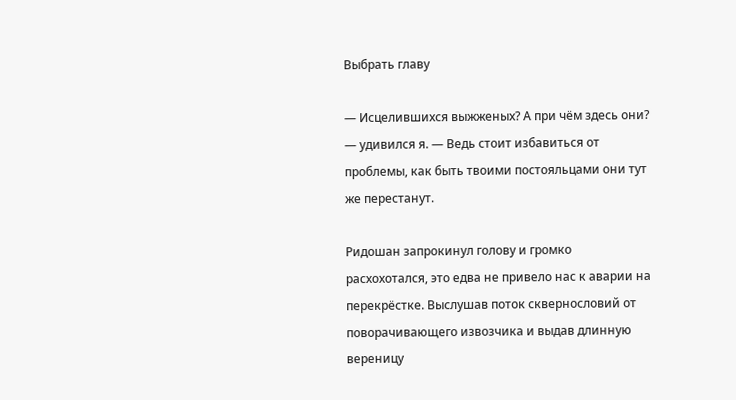Выбрать главу

— Исцелившихся выжженых? А при чём здесь они? — удивился я. — Ведь стоит избавиться от проблемы, как быть твоими постояльцами они тут же перестанут.

Ридошан запрокинул голову и громко расхохотался, это едва не привело нас к аварии на перекрёстке. Выслушав поток сквернословий от поворачивающего извозчика и выдав длинную вереницу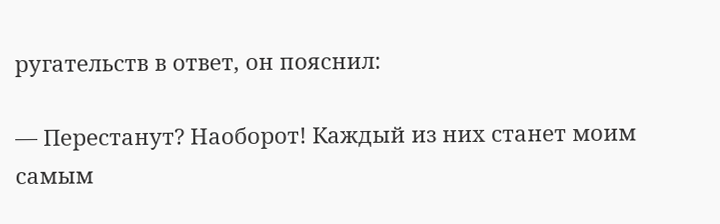ругательств в ответ, он пояснил:

— Перестанут? Наоборот! Каждый из них станет моим самым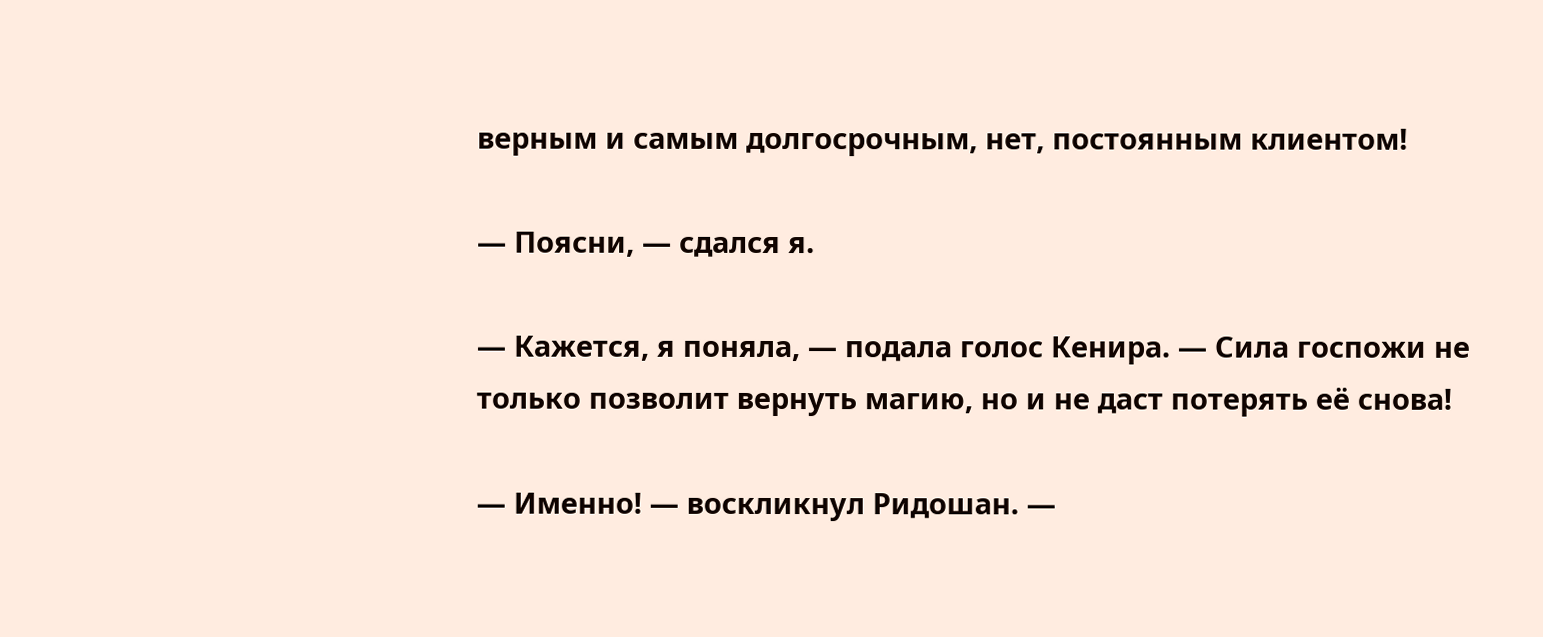верным и самым долгосрочным, нет, постоянным клиентом!

— Поясни, — сдался я.

— Кажется, я поняла, — подала голос Кенира. — Сила госпожи не только позволит вернуть магию, но и не даст потерять её снова!

— Именно! — воскликнул Ридошан. —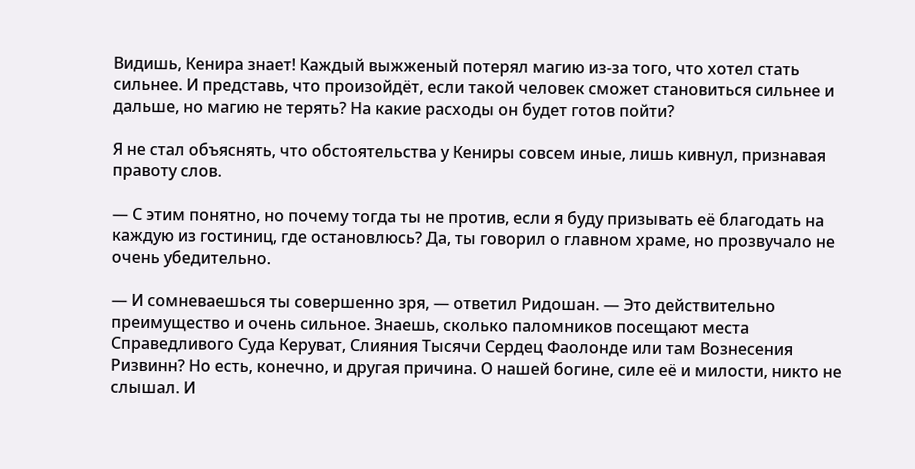Видишь, Кенира знает! Каждый выжженый потерял магию из-за того, что хотел стать сильнее. И представь, что произойдёт, если такой человек сможет становиться сильнее и дальше, но магию не терять? На какие расходы он будет готов пойти?

Я не стал объяснять, что обстоятельства у Кениры совсем иные, лишь кивнул, признавая правоту слов.

— С этим понятно, но почему тогда ты не против, если я буду призывать её благодать на каждую из гостиниц, где остановлюсь? Да, ты говорил о главном храме, но прозвучало не очень убедительно.

— И сомневаешься ты совершенно зря, — ответил Ридошан. — Это действительно преимущество и очень сильное. Знаешь, сколько паломников посещают места Справедливого Суда Керуват, Слияния Тысячи Сердец Фаолонде или там Вознесения Ризвинн? Но есть, конечно, и другая причина. О нашей богине, силе её и милости, никто не слышал. И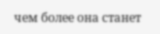чем более она станет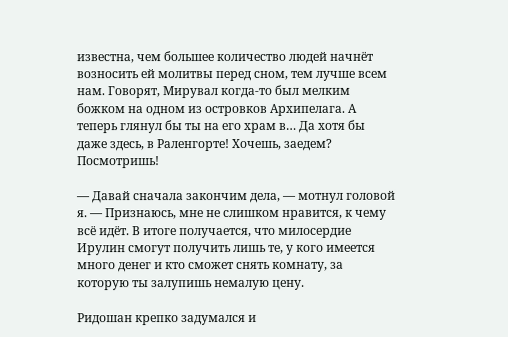известна, чем большее количество людей начнёт возносить ей молитвы перед сном, тем лучше всем нам. Говорят, Мирувал когда-то был мелким божком на одном из островков Архипелага. А теперь глянул бы ты на его храм в… Да хотя бы даже здесь, в Раленгорте! Хочешь, заедем? Посмотришь!

— Давай сначала закончим дела, — мотнул головой я. — Признаюсь, мне не слишком нравится, к чему всё идёт. В итоге получается, что милосердие Ирулин смогут получить лишь те, у кого имеется много денег и кто сможет снять комнату, за которую ты залупишь немалую цену.

Ридошан крепко задумался и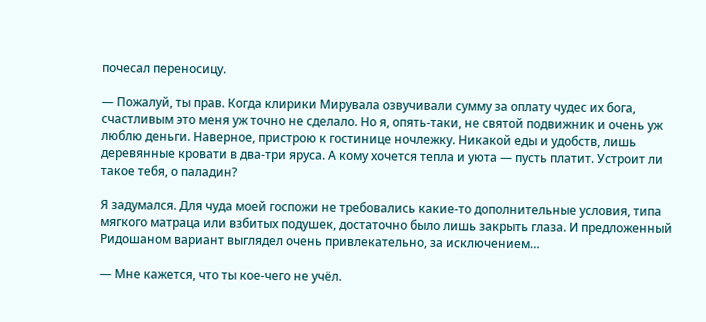почесал переносицу.

— Пожалуй, ты прав. Когда клирики Мирувала озвучивали сумму за оплату чудес их бога, счастливым это меня уж точно не сделало. Но я, опять-таки, не святой подвижник и очень уж люблю деньги. Наверное, пристрою к гостинице ночлежку. Никакой еды и удобств, лишь деревянные кровати в два-три яруса. А кому хочется тепла и уюта — пусть платит. Устроит ли такое тебя, о паладин?

Я задумался. Для чуда моей госпожи не требовались какие-то дополнительные условия, типа мягкого матраца или взбитых подушек, достаточно было лишь закрыть глаза. И предложенный Ридошаном вариант выглядел очень привлекательно, за исключением…

— Мне кажется, что ты кое-чего не учёл.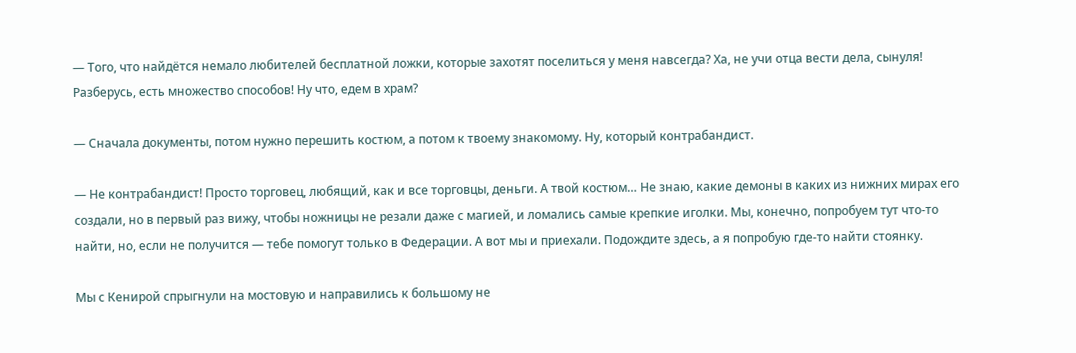— Того, что найдётся немало любителей бесплатной ложки, которые захотят поселиться у меня навсегда? Ха, не учи отца вести дела, сынуля! Разберусь, есть множество способов! Ну что, едем в храм?

— Сначала документы, потом нужно перешить костюм, а потом к твоему знакомому. Ну, который контрабандист.

— Не контрабандист! Просто торговец, любящий, как и все торговцы, деньги. А твой костюм… Не знаю, какие демоны в каких из нижних мирах его создали, но в первый раз вижу, чтобы ножницы не резали даже с магией, и ломались самые крепкие иголки. Мы, конечно, попробуем тут что-то найти, но, если не получится — тебе помогут только в Федерации. А вот мы и приехали. Подождите здесь, а я попробую где-то найти стоянку.

Мы с Кенирой спрыгнули на мостовую и направились к большому не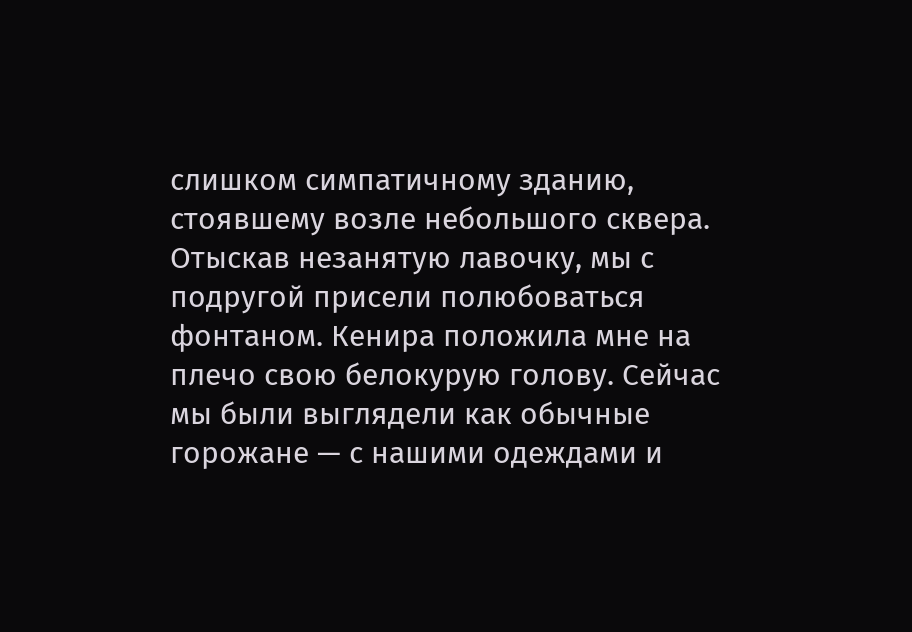слишком симпатичному зданию, стоявшему возле небольшого сквера. Отыскав незанятую лавочку, мы с подругой присели полюбоваться фонтаном. Кенира положила мне на плечо свою белокурую голову. Сейчас мы были выглядели как обычные горожане — с нашими одеждами и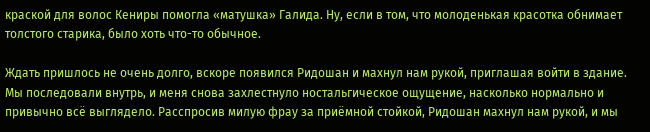краской для волос Кениры помогла «матушка» Галида. Ну, если в том, что молоденькая красотка обнимает толстого старика, было хоть что-то обычное.

Ждать пришлось не очень долго, вскоре появился Ридошан и махнул нам рукой, приглашая войти в здание. Мы последовали внутрь, и меня снова захлестнуло ностальгическое ощущение, насколько нормально и привычно всё выглядело. Расспросив милую фрау за приёмной стойкой, Ридошан махнул нам рукой, и мы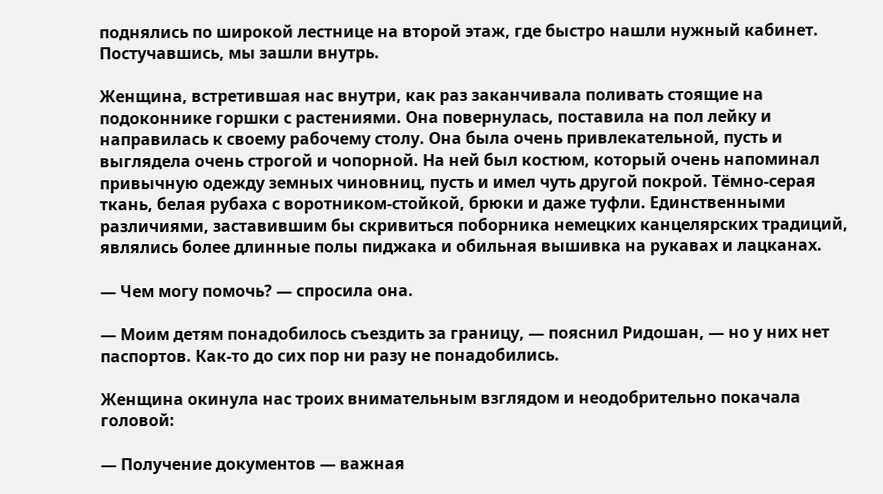поднялись по широкой лестнице на второй этаж, где быстро нашли нужный кабинет. Постучавшись, мы зашли внутрь.

Женщина, встретившая нас внутри, как раз заканчивала поливать стоящие на подоконнике горшки с растениями. Она повернулась, поставила на пол лейку и направилась к своему рабочему столу. Она была очень привлекательной, пусть и выглядела очень строгой и чопорной. На ней был костюм, который очень напоминал привычную одежду земных чиновниц, пусть и имел чуть другой покрой. Тёмно-серая ткань, белая рубаха с воротником-стойкой, брюки и даже туфли. Единственными различиями, заставившим бы скривиться поборника немецких канцелярских традиций, являлись более длинные полы пиджака и обильная вышивка на рукавах и лацканах.

— Чем могу помочь? — спросила она.

— Моим детям понадобилось съездить за границу, — пояснил Ридошан, — но у них нет паспортов. Как-то до сих пор ни разу не понадобились.

Женщина окинула нас троих внимательным взглядом и неодобрительно покачала головой:

— Получение документов — важная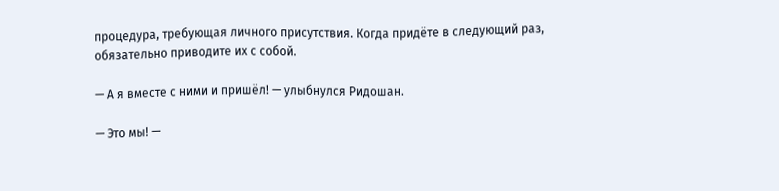процедура, требующая личного присутствия. Когда придёте в следующий раз, обязательно приводите их с собой.

— А я вместе с ними и пришёл! — улыбнулся Ридошан.

— Это мы! —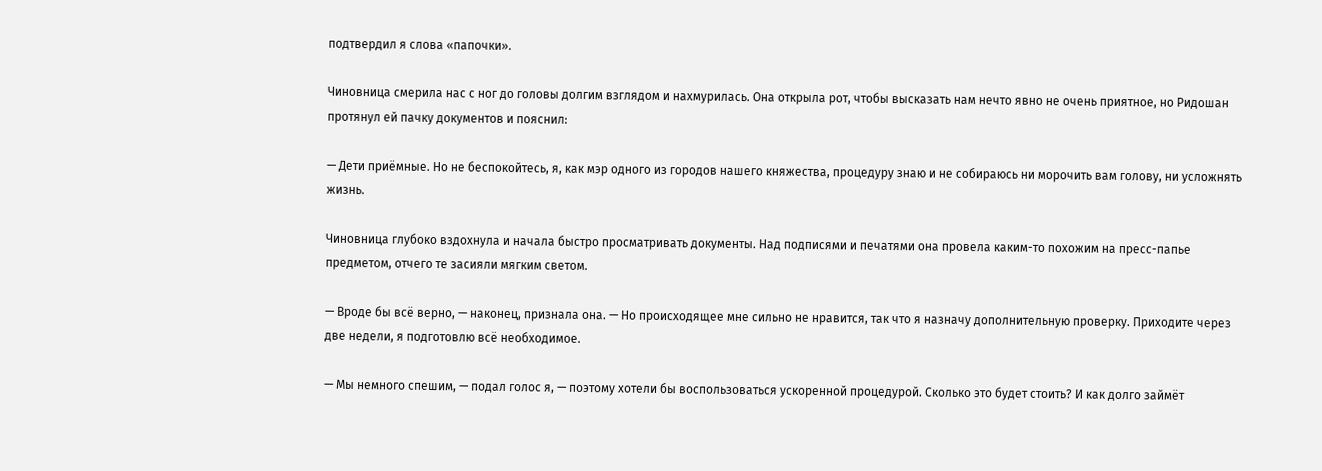подтвердил я слова «папочки».

Чиновница смерила нас с ног до головы долгим взглядом и нахмурилась. Она открыла рот, чтобы высказать нам нечто явно не очень приятное, но Ридошан протянул ей пачку документов и пояснил:

— Дети приёмные. Но не беспокойтесь, я, как мэр одного из городов нашего княжества, процедуру знаю и не собираюсь ни морочить вам голову, ни усложнять жизнь.

Чиновница глубоко вздохнула и начала быстро просматривать документы. Над подписями и печатями она провела каким-то похожим на пресс-папье предметом, отчего те засияли мягким светом.

— Вроде бы всё верно, — наконец, признала она. — Но происходящее мне сильно не нравится, так что я назначу дополнительную проверку. Приходите через две недели, я подготовлю всё необходимое.

— Мы немного спешим, — подал голос я, — поэтому хотели бы воспользоваться ускоренной процедурой. Сколько это будет стоить? И как долго займёт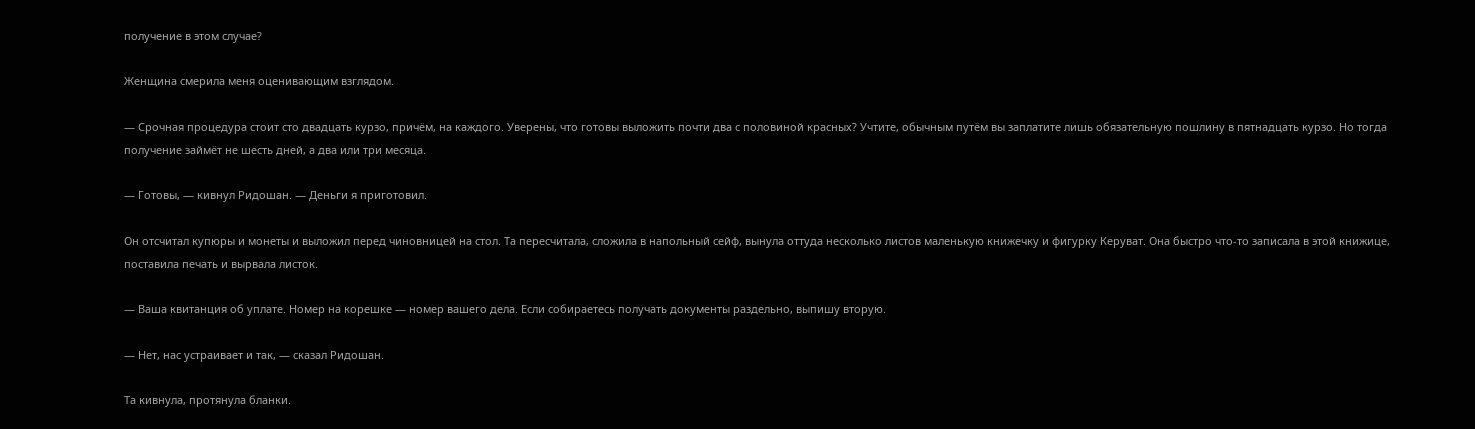получение в этом случае?

Женщина смерила меня оценивающим взглядом.

— Срочная процедура стоит сто двадцать курзо, причём, на каждого. Уверены, что готовы выложить почти два с половиной красных? Учтите, обычным путём вы заплатите лишь обязательную пошлину в пятнадцать курзо. Но тогда получение займёт не шесть дней, а два или три месяца.

— Готовы, — кивнул Ридошан. — Деньги я приготовил.

Он отсчитал купюры и монеты и выложил перед чиновницей на стол. Та пересчитала, сложила в напольный сейф, вынула оттуда несколько листов маленькую книжечку и фигурку Керуват. Она быстро что-то записала в этой книжице, поставила печать и вырвала листок.

— Ваша квитанция об уплате. Номер на корешке — номер вашего дела. Если собираетесь получать документы раздельно, выпишу вторую.

— Нет, нас устраивает и так, — сказал Ридошан.

Та кивнула, протянула бланки.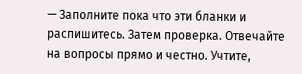— Заполните пока что эти бланки и распишитесь. Затем проверка. Отвечайте на вопросы прямо и честно. Учтите,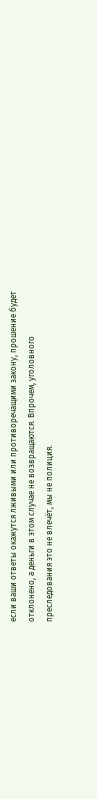если ваши ответы окажутся лживыми или противоречащими закону, прошение будет отклонено, а деньги в этом случае не возвращаются. Впрочем, уголовного преследования это не влечёт, мы не полиция.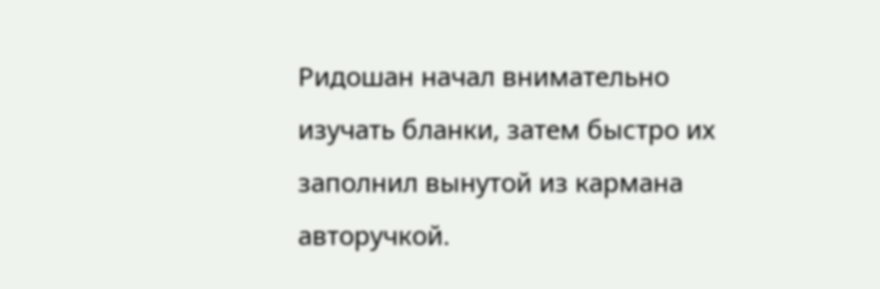Ридошан начал внимательно изучать бланки, затем быстро их заполнил вынутой из кармана авторучкой.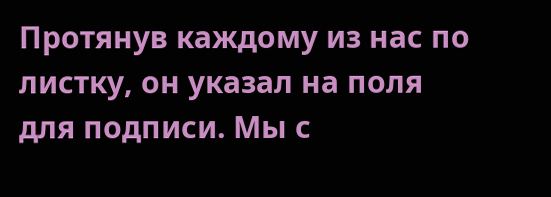Протянув каждому из нас по листку, он указал на поля для подписи. Мы с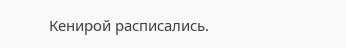Кенирой расписались.